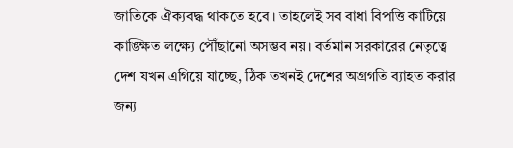জাতিকে ঐক্যবদ্ধ থাকতে হবে। তাহলেই সব বাধা বিপত্তি কাটিয়ে কাঙ্ক্ষিত লক্ষ্যে পৌঁছানো অসম্ভব নয়। বর্তমান সরকারের নেতৃত্বে দেশ যখন এগিয়ে যাচ্ছে, ঠিক তখনই দেশের অগ্রগতি ব্যাহত করার জন্য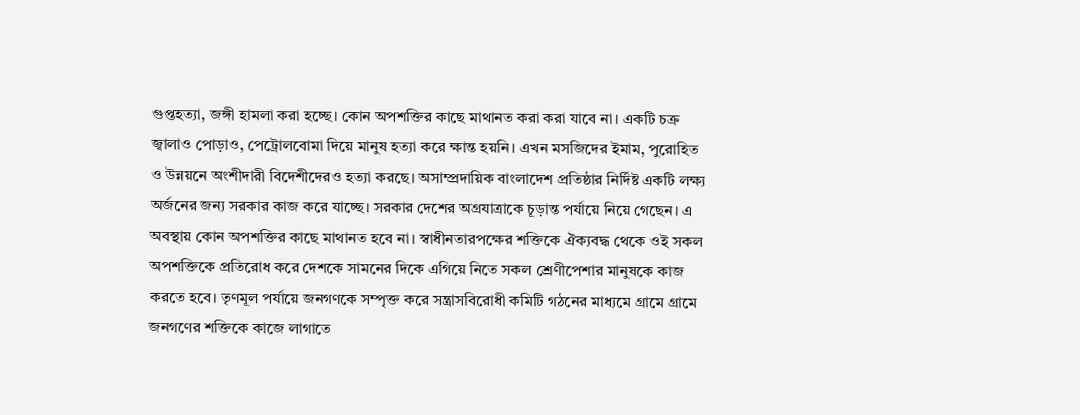গুপ্তহত্যা, জঙ্গী হামলা করা হচ্ছে। কোন অপশক্তির কাছে মাথানত করা করা যাবে না। একটি চক্র জ্বালাও পোড়াও, পেট্রোলবোমা দিয়ে মানুষ হত্যা করে ক্ষান্ত হয়নি। এখন মসজিদের ইমাম, পুরোহিত ও উন্নয়নে অংশীদারী বিদেশীদেরও হত্যা করছে। অসাম্প্রদায়িক বাংলাদেশ প্রতিষ্ঠার নির্দিষ্ট একটি লক্ষ্য অর্জনের জন্য সরকার কাজ করে যাচ্ছে। সরকার দেশের অগ্রযাত্রাকে চূড়ান্ত পর্যায়ে নিয়ে গেছেন। এ অবস্থায় কোন অপশক্তির কাছে মাথানত হবে না। স্বাধীনতারপক্ষের শক্তিকে ঐক্যবদ্ধ থেকে ওই সকল অপশক্তিকে প্রতিরোধ করে দেশকে সামনের দিকে এগিয়ে নিতে সকল শ্রেণীপেশার মানুষকে কাজ করতে হবে। তৃণমূল পর্যায়ে জনগণকে সম্পৃক্ত করে সন্ত্রাসবিরোধী কমিটি গঠনের মাধ্যমে গ্রামে গ্রামে জনগণের শক্তিকে কাজে লাগাতে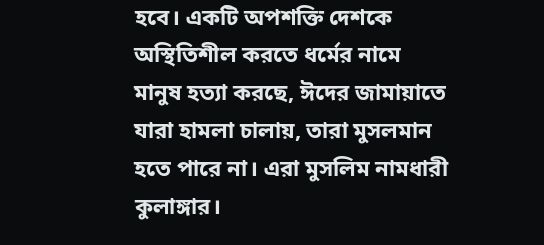হবে। একটি অপশক্তি দেশকে অস্থিতিশীল করতে ধর্মের নামে মানুষ হত্যা করছে, ঈদের জামায়াতে যারা হামলা চালায়, তারা মুসলমান হতে পারে না। এরা মুসলিম নামধারী কুলাঙ্গার।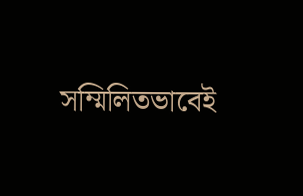সম্মিলিতভাবেই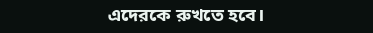এদেরকে রুখতে হবে।